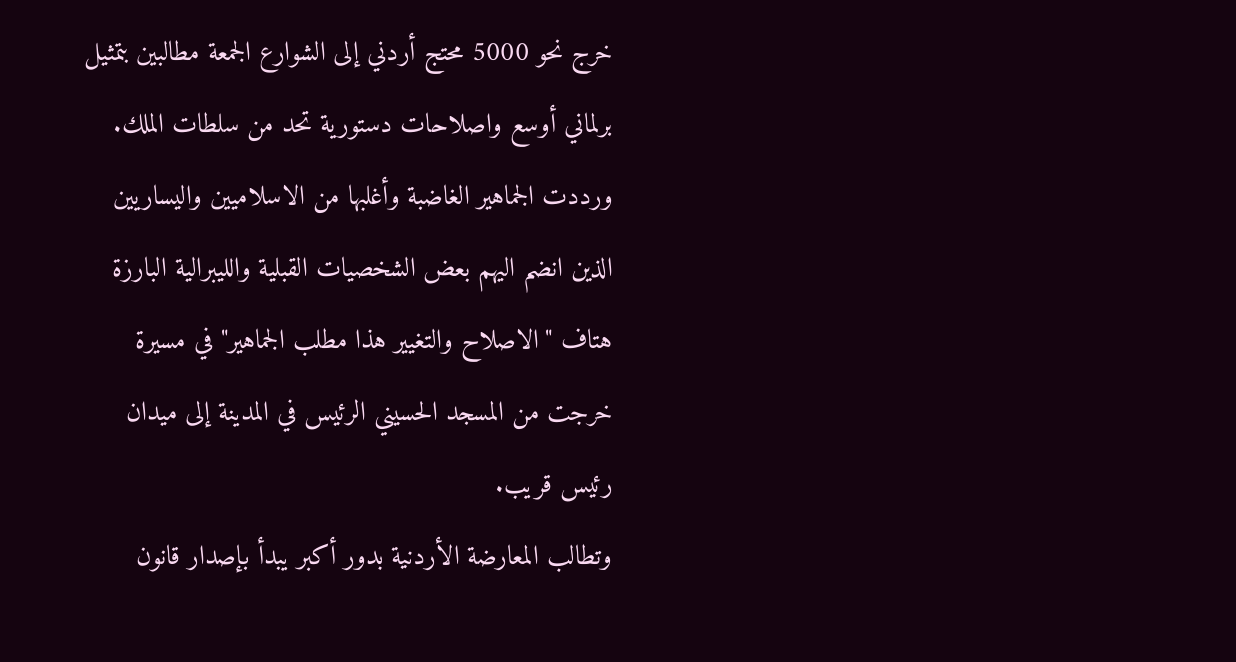خرج نحو 5000 محتج أردني إلى الشوارع الجمعة مطالبين بتمثيل برلماني أوسع واصلاحات دستورية تحد من سلطات الملك. ورددت الجماهير الغاضبة وأغلبها من الاسلاميين واليساريين الذين انضم اليهم بعض الشخصيات القبلية والليبرالية البارزة هتاف "الاصلاح والتغيير هذا مطلب الجماهير" في مسيرة خرجت من المسجد الحسيني الرئيس في المدينة إلى ميدان رئيس قريب.
وتطالب المعارضة الأردنية بدور أكبر يبدأ بإصدار قانون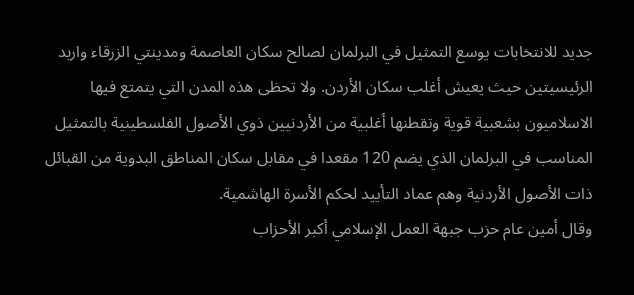جديد للانتخابات يوسع التمثيل في البرلمان لصالح سكان العاصمة ومدينتي الزرقاء واربد الرئيسيتين حيث يعيش أغلب سكان الأردن. ولا تحظى هذه المدن التي يتمتع فيها الاسلاميون بشعبية قوية وتقطنها أغلبية من الأردنيين ذوي الأصول الفلسطينية بالتمثيل المناسب في البرلمان الذي يضم 120 مقعدا في مقابل سكان المناطق البدوية من القبائل ذات الأصول الأردنية وهم عماد التأييد لحكم الأسرة الهاشمية.
وقال أمين عام حزب جبهة العمل الإسلامي أكبر الأحزاب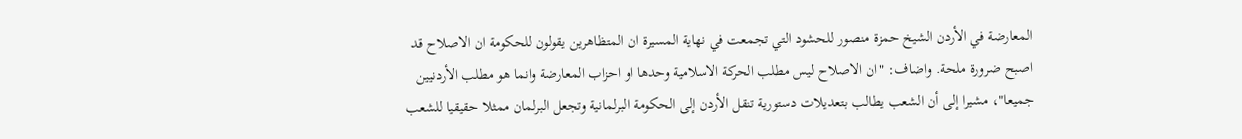المعارضة في الأردن الشيخ حمزة منصور للحشود التي تجمعت في نهاية المسيرة ان المتظاهرين يقولون للحكومة ان الاصلاح قد اصبح ضرورة ملحة. واضاف: "ان الاصلاح ليس مطلب الحركة الاسلامية وحدها او احزاب المعارضة وانما هو مطلب الأردنيين جميعا"، مشيرا إلى أن الشعب يطالب بتعديلات دستورية تنقل الأردن إلى الحكومة البرلمانية وتجعل البرلمان ممثلا حقيقيا للشعب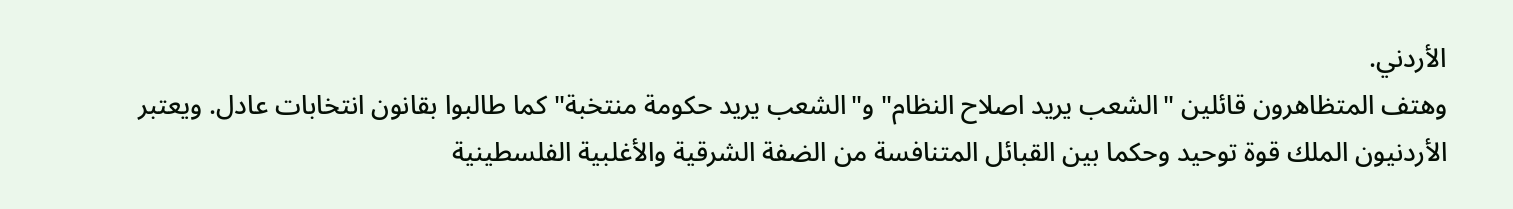الأردني.
وهتف المتظاهرون قائلين "الشعب يريد اصلاح النظام" و"الشعب يريد حكومة منتخبة" كما طالبوا بقانون انتخابات عادل. ويعتبر الأردنيون الملك قوة توحيد وحكما بين القبائل المتنافسة من الضفة الشرقية والأغلبية الفلسطينية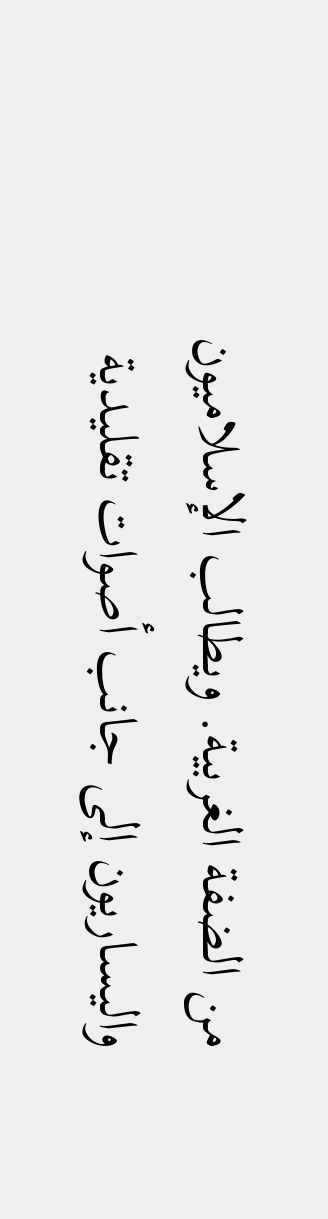من الضفة الغربية. ويطالب الإسلاميون واليساريون إلى جانب أصوات تقليدية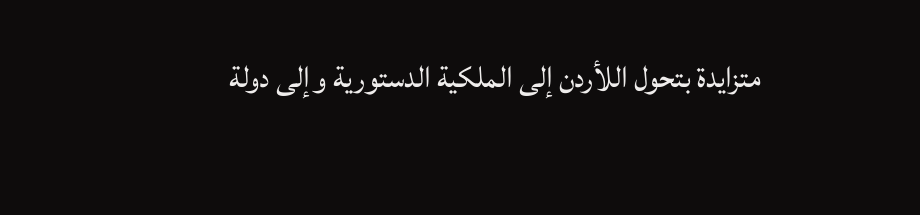متزايدة بتحول اللأردن إلى الملكية الدستورية وإلى دولة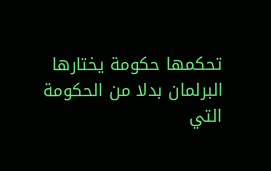تحكمها حكومة يختارها البرلمان بدلا من الحكومة التي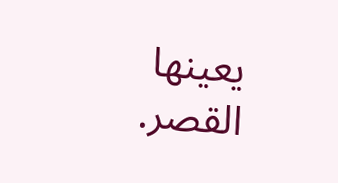يعينها القصر.